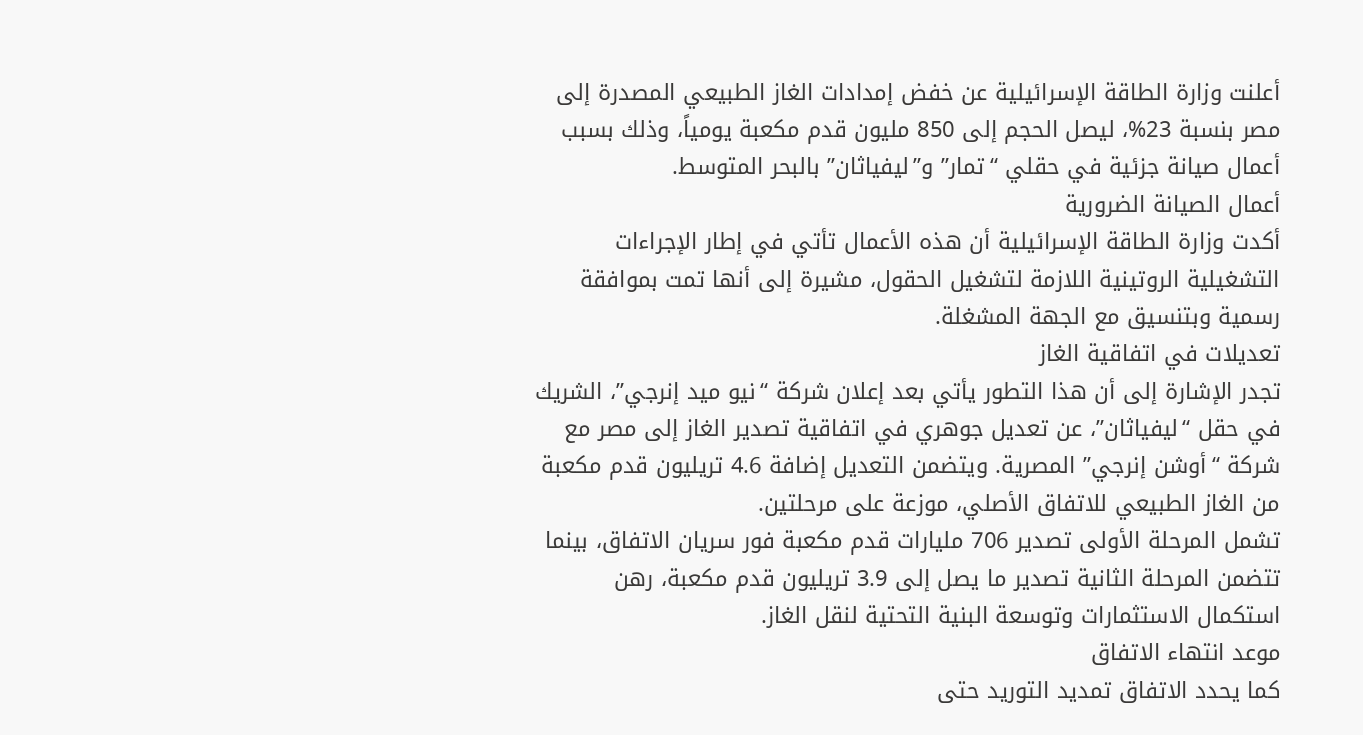أعلنت وزارة الطاقة الإسرائيلية عن خفض إمدادات الغاز الطبيعي المصدرة إلى مصر بنسبة 23%، ليصل الحجم إلى 850 مليون قدم مكعبة يومياً، وذلك بسبب أعمال صيانة جزئية في حقلي “تمار” و”ليفياثان” بالبحر المتوسط.
أعمال الصيانة الضرورية
أكدت وزارة الطاقة الإسرائيلية أن هذه الأعمال تأتي في إطار الإجراءات التشغيلية الروتينية اللازمة لتشغيل الحقول، مشيرة إلى أنها تمت بموافقة رسمية وبتنسيق مع الجهة المشغلة.
تعديلات في اتفاقية الغاز
تجدر الإشارة إلى أن هذا التطور يأتي بعد إعلان شركة “نيو ميد إنرجي”، الشريك في حقل “ليفياثان”، عن تعديل جوهري في اتفاقية تصدير الغاز إلى مصر مع شركة “أوشن إنرجي” المصرية. ويتضمن التعديل إضافة 4.6 تريليون قدم مكعبة من الغاز الطبيعي للاتفاق الأصلي، موزعة على مرحلتين.
تشمل المرحلة الأولى تصدير 706 مليارات قدم مكعبة فور سريان الاتفاق، بينما تتضمن المرحلة الثانية تصدير ما يصل إلى 3.9 تريليون قدم مكعبة، رهن استكمال الاستثمارات وتوسعة البنية التحتية لنقل الغاز.
موعد انتهاء الاتفاق
كما يحدد الاتفاق تمديد التوريد حتى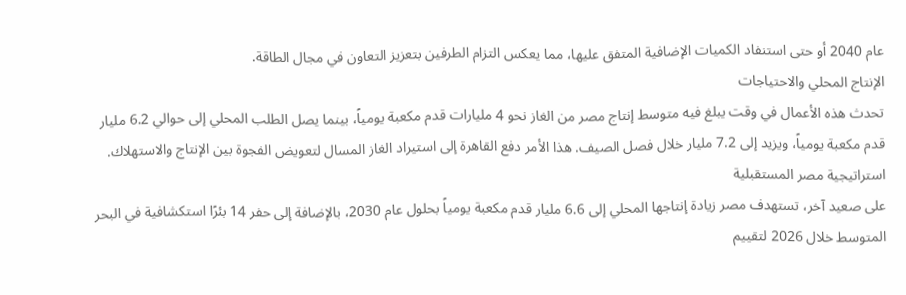عام 2040 أو حتى استنفاد الكميات الإضافية المتفق عليها، مما يعكس التزام الطرفين بتعزيز التعاون في مجال الطاقة.
الإنتاج المحلي والاحتياجات
تحدث هذه الأعمال في وقت يبلغ فيه متوسط إنتاج مصر من الغاز نحو 4 مليارات قدم مكعبة يومياً، بينما يصل الطلب المحلي إلى حوالي 6.2 مليار قدم مكعبة يومياً، ويزيد إلى 7.2 مليار خلال فصل الصيف. هذا الأمر دفع القاهرة إلى استيراد الغاز المسال لتعويض الفجوة بين الإنتاج والاستهلاك.
استراتيجية مصر المستقبلية
على صعيد آخر، تستهدف مصر زيادة إنتاجها المحلي إلى 6.6 مليار قدم مكعبة يومياً بحلول عام 2030، بالإضافة إلى حفر 14 بئرًا استكشافية في البحر المتوسط خلال 2026 لتقييم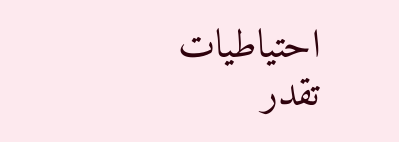احتياطيات تقدر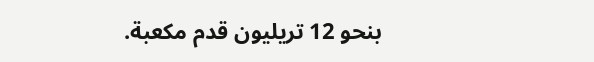بنحو 12 تريليون قدم مكعبة.